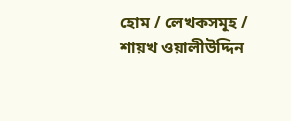হোম / লেখকসমূহ / শায়খ ওয়ালীউদ্দিন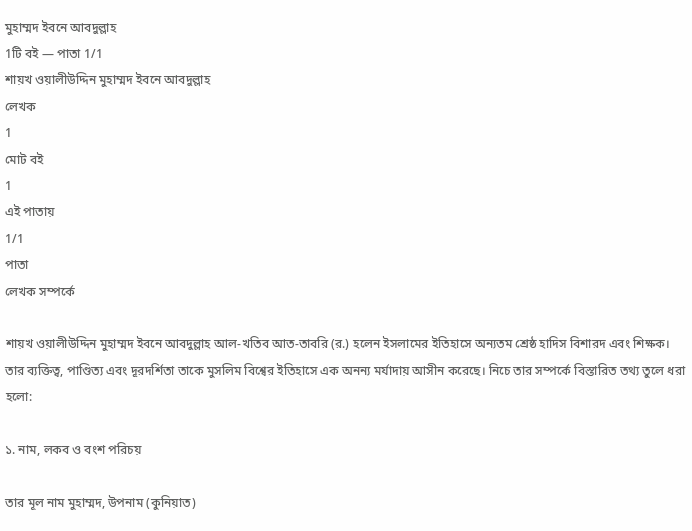মুহাম্মদ ইবনে আবদুল্লাহ
1টি বই — পাতা 1/1
শায়খ ওয়ালীউদ্দিন মুহাম্মদ ইবনে আবদুল্লাহ
লেখক
1
মোট বই
1
এই পাতায়
1/1
পাতা
লেখক সম্পর্কে

শায়খ ওয়ালীউদ্দিন মুহাম্মদ ইবনে আবদুল্লাহ আল-খতিব আত-তাবরি (র.) হলেন ইসলামের ইতিহাসে অন্যতম শ্রেষ্ঠ হাদিস বিশারদ এবং শিক্ষক। তার ব্যক্তিত্ব, পাণ্ডিত্য এবং দূরদর্শিতা তাকে মুসলিম বিশ্বের ইতিহাসে এক অনন্য মর্যাদায় আসীন করেছে। নিচে তার সম্পর্কে বিস্তারিত তথ্য তুলে ধরা হলো:

১. নাম, লকব ও বংশ পরিচয়

তার মূল নাম মুহাম্মদ, উপনাম (কুনিয়াত)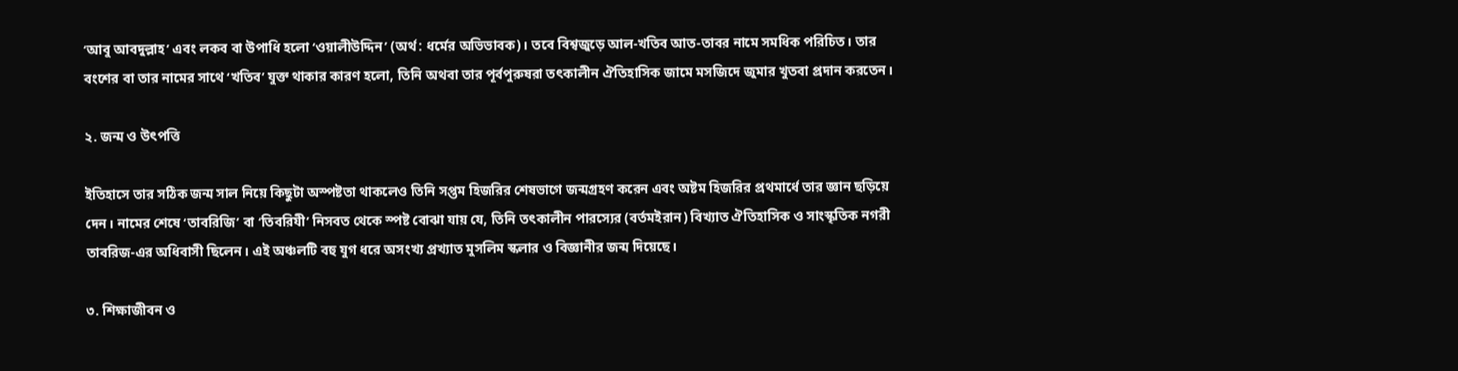‘আবু আবদুল্লাহ’ এবং লকব বা উপাধি হলো ‘ওয়ালীউদ্দিন’ (অর্থ: ধর্মের অভিভাবক)। তবে বিশ্বজুড়ে আল-খতিব আত-তাবর নামে সমধিক পরিচিত। তার বংশের বা তার নামের সাথে ‘খতিব’ যুক্ত থাকার কারণ হলো, তিনি অথবা তার পূর্বপুরুষরা তৎকালীন ঐতিহাসিক জামে মসজিদে জুমার খুতবা প্রদান করতেন।

২. জন্ম ও উৎপত্তি

ইতিহাসে তার সঠিক জন্ম সাল নিয়ে কিছুটা অস্পষ্টতা থাকলেও তিনি সপ্তম হিজরির শেষভাগে জন্মগ্রহণ করেন এবং অষ্টম হিজরির প্রথমার্ধে তার জ্ঞান ছড়িয়ে দেন। নামের শেষে ‘তাবরিজি’ বা ‘তিবরিযী’ নিসবত থেকে স্পষ্ট বোঝা যায় যে, তিনি তৎকালীন পারস্যের (বর্তমইরান) বিখ্যাত ঐতিহাসিক ও সাংস্কৃতিক নগরী তাবরিজ-এর অধিবাসী ছিলেন। এই অঞ্চলটি বহু যুগ ধরে অসংখ্য প্রখ্যাত মুসলিম স্কলার ও বিজ্ঞানীর জন্ম দিয়েছে।

৩. শিক্ষাজীবন ও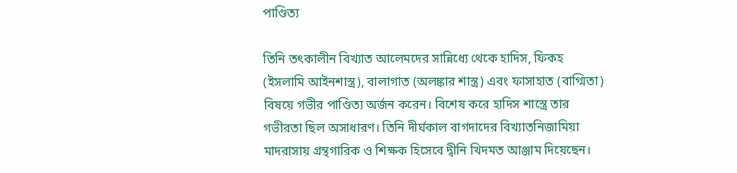পাণ্ডিত্য

তিনি তৎকালীন বিখ্যাত আলেমদের সান্নিধ্যে থেকে হাদিস, ফিকহ (ইসলামি আইনশাস্ত্র), বালাগাত (অলঙ্কার শাস্ত্র) এবং ফাসাহাত (বাগ্মিতা) বিষয়ে গভীর পাণ্ডিত্য অর্জন করেন। বিশেষ করে হাদিস শাস্ত্রে তার গভীরতা ছিল অসাধারণ। তিনি দীর্ঘকাল বাগদাদের বিখ্যাতনিজামিয়া মাদরাসায় গ্রন্থগারিক ও শিক্ষক হিসেবে দ্বীনি খিদমত আঞ্জাম দিয়েছেন।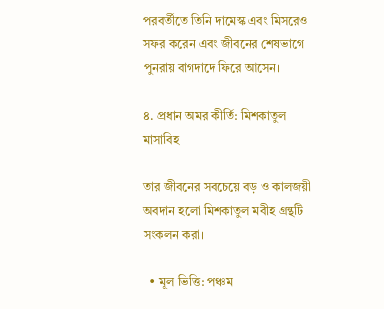পরবর্তীতে তিনি দামেস্ক এবং মিসরেও সফর করেন এবং জীবনের শেষভাগে পুনরায় বাগদাদে ফিরে আসেন।

৪. প্রধান অমর কীর্তি: মিশকাতুল মাসাবিহ

তার জীবনের সবচেয়ে বড় ও কালজয়ী অবদান হলো মিশকাতুল মবীহ গ্রন্থটি সংকলন করা।

  • মূল ভিত্তি: পঞ্চম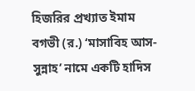হিজরির প্রখ্যাত ইমাম বগভী (র.) ‘মাসাবিহ আস-সুন্নাহ’ নামে একটি হাদিস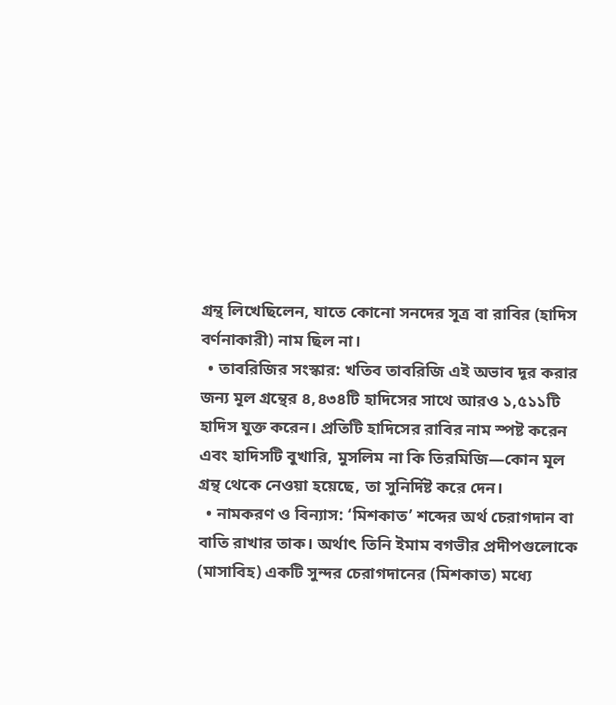গ্রন্থ লিখেছিলেন, যাতে কোনো সনদের সূত্র বা রাবির (হাদিস বর্ণনাকারী) নাম ছিল না।
  • তাবরিজির সংস্কার: খতিব তাবরিজি এই অভাব দূর করার জন্য মূল গ্রন্থের ৪,৪৩৪টি হাদিসের সাথে আরও ১,৫১১টি হাদিস যুক্ত করেন। প্রতিটি হাদিসের রাবির নাম স্পষ্ট করেন এবং হাদিসটি বুখারি, মুসলিম না কি তিরমিজি—কোন মূল গ্রন্থ থেকে নেওয়া হয়েছে, তা সুনির্দিষ্ট করে দেন।
  • নামকরণ ও বিন্যাস: ‘মিশকাত’ শব্দের অর্থ চেরাগদান বা বাতি রাখার তাক। অর্থাৎ তিনি ইমাম বগভীর প্রদীপগুলোকে (মাসাবিহ) একটি সুন্দর চেরাগদানের (মিশকাত) মধ্যে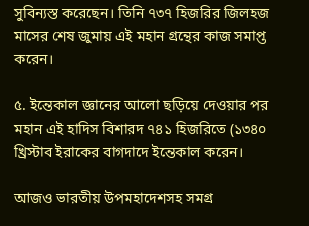সুবিন্যস্ত করেছেন। তিনি ৭৩৭ হিজরির জিলহজ মাসের শেষ জুমায় এই মহান গ্রন্থের কাজ সমাপ্ত করেন।

৫. ইন্তেকাল জ্ঞানের আলো ছড়িয়ে দেওয়ার পর মহান এই হাদিস বিশারদ ৭৪১ হিজরিতে (১৩৪০ খ্রিস্টাব ইরাকের বাগদাদে ইন্তেকাল করেন।

আজও ভারতীয় উপমহাদেশসহ সমগ্র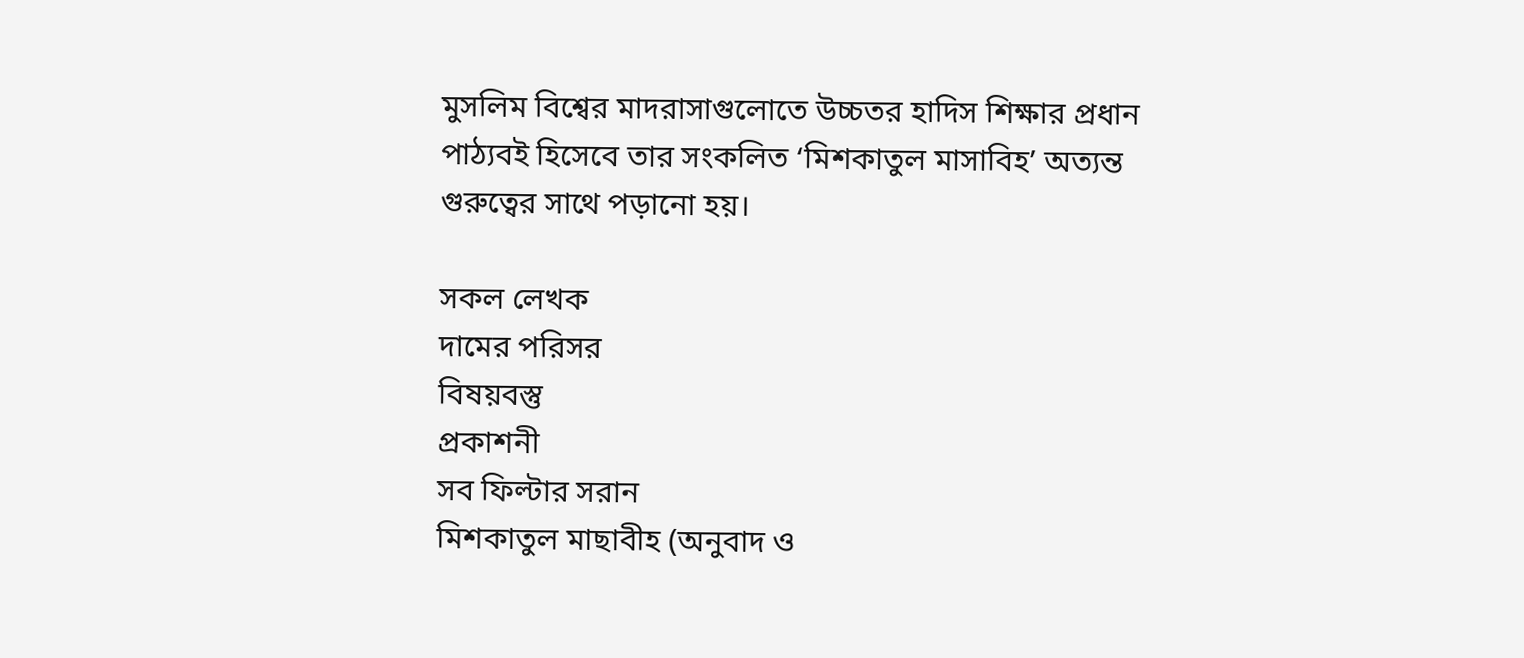মুসলিম বিশ্বের মাদরাসাগুলোতে উচ্চতর হাদিস শিক্ষার প্রধান পাঠ্যবই হিসেবে তার সংকলিত ‘মিশকাতুল মাসাবিহ’ অত্যন্ত গুরুত্বের সাথে পড়ানো হয়।

সকল লেখক
দামের পরিসর
বিষয়বস্তু
প্রকাশনী
সব ফিল্টার সরান
মিশকাতুল মাছাবীহ (অনুবাদ ও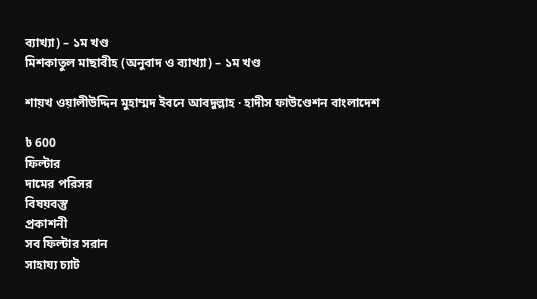ব্যাখ্যা) – ১ম খণ্ড
মিশকাতুল মাছাবীহ (অনুবাদ ও ব্যাখ্যা) – ১ম খণ্ড

শায়খ ওয়ালীউদ্দিন মুহাম্মদ ইবনে আবদুল্লাহ · হাদীস ফাউণ্ডেশন বাংলাদেশ

৳ 600
ফিল্টার
দামের পরিসর
বিষয়বস্তু
প্রকাশনী
সব ফিল্টার সরান
সাহায্য চ্যাট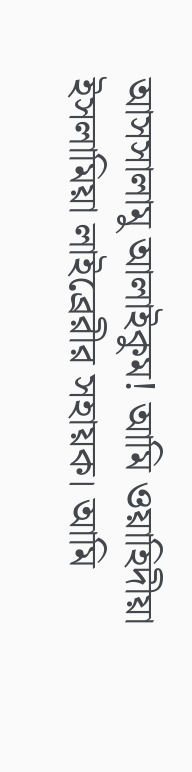আসসালামু আলাইকুম! আমি ওয়াহিদীয়া ইসলামিয়া লাইব্রেরীর সহায়ক। আমি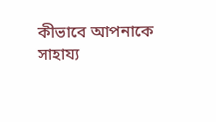কীভাবে আপনাকে সাহায্য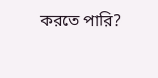করতে পারি?